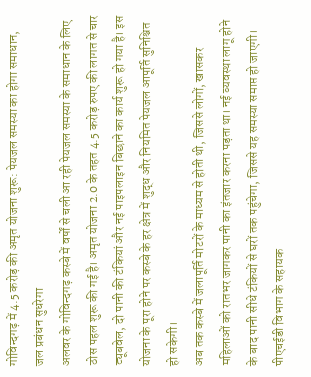गोविन्दगढ़ में 4.5 करोड़ की अमृत योजना शुरू: पेयजल समस्या का होगा समाधान, जल प्रबंधन सुधरेगा
अलवर के गोविन्दगढ़ कस्बे में वर्षों से चली आ रही पेयजल समस्या के समाधान के लिए ठोस पहल शुरू की गई है। अमृत योजना 2.0 के तहत 4.5 करोड़ रुपए की लागत से चार ट्यूबवेल, दो पानी की टंकियां और नई पाइपलाइन बिछाने का कार्य शुरू हो गया है। इस योजना के पूरा होने पर कस्बे के हर क्षेत्र में शुद्ध और नियमित पेयजल आपूर्ति सुनिश्चित हो सकेगी।
अब तक कस्बे में जलापूर्ति मोटरों के माध्यम से होती थी, जिससे लोगों, खासकर महिलाओं को रातभर जागकर पानी का इंतजार करना पड़ता था। नई व्यवस्था लागू होने के बाद पानी सीधे टंकियों से घरों तक पहुंचेगा, जिससे यह समस्या समाप्त हो जाएगी।
पीएचईडी विभाग के सहायक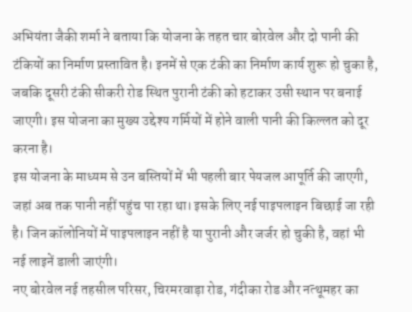अभियंता जैकी शर्मा ने बताया कि योजना के तहत चार बोरवेल और दो पानी की टंकियों का निर्माण प्रस्तावित है। इनमें से एक टंकी का निर्माण कार्य शुरू हो चुका है, जबकि दूसरी टंकी सीकरी रोड स्थित पुरानी टंकी को हटाकर उसी स्थान पर बनाई जाएगी। इस योजना का मुख्य उद्देश्य गर्मियों में होने वाली पानी की किल्लत को दूर करना है।
इस योजना के माध्यम से उन बस्तियों में भी पहली बार पेयजल आपूर्ति की जाएगी, जहां अब तक पानी नहीं पहुंच पा रहा था। इसके लिए नई पाइपलाइन बिछाई जा रही है। जिन कॉलोनियों में पाइपलाइन नहीं है या पुरानी और जर्जर हो चुकी है, वहां भी नई लाइनें डाली जाएंगी।
नए बोरवेल नई तहसील परिसर, चिरमरवाड़ा रोड, गंदीका रोड और नत्थूमहर का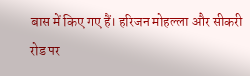बास में किए गए हैं। हरिजन मोहल्ला और सीकरी रोड पर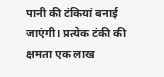पानी की टंकियां बनाई जाएंगी। प्रत्येक टंकी की क्षमता एक लाख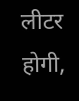लीटर होगी,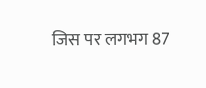जिस पर लगभग 87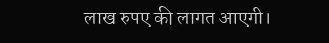लाख रुपए की लागत आएगी।